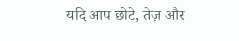यदि आप छोटे, तेज़ और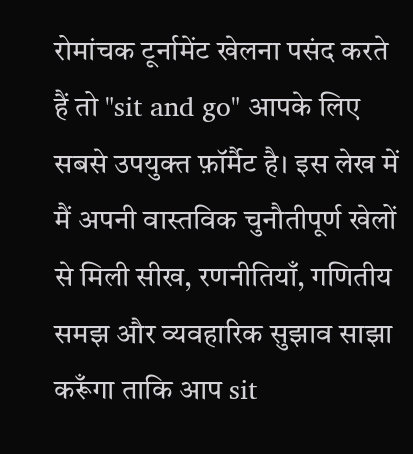रोमांचक टूर्नामेंट खेलना पसंद करते हैं तो "sit and go" आपके लिए सबसे उपयुक्त फ़ॉर्मैट है। इस लेख में मैं अपनी वास्तविक चुनौतीपूर्ण खेलों से मिली सीख, रणनीतियाँ, गणितीय समझ और व्यवहारिक सुझाव साझा करूँगा ताकि आप sit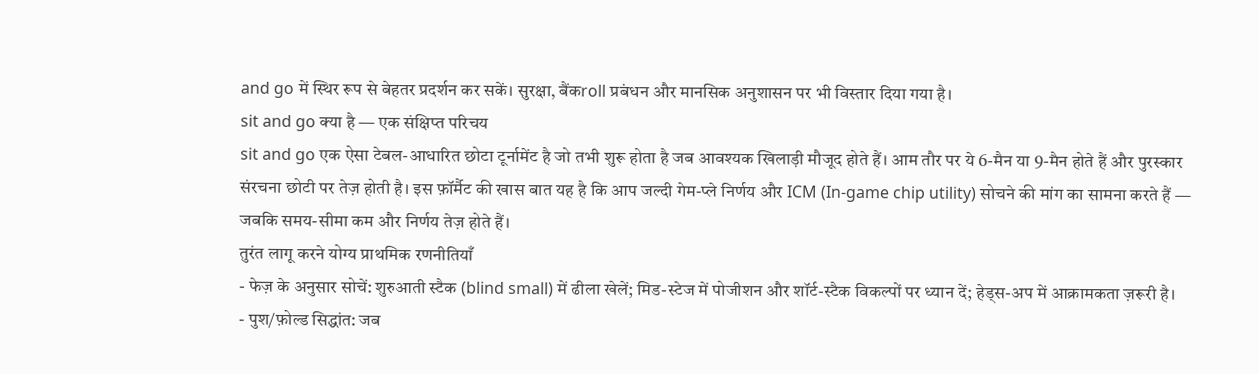and go में स्थिर रूप से बेहतर प्रदर्शन कर सकें। सुरक्षा, बैंकroll प्रबंधन और मानसिक अनुशासन पर भी विस्तार दिया गया है।
sit and go क्या है — एक संक्षिप्त परिचय
sit and go एक ऐसा टेबल-आधारित छोटा टूर्नामेंट है जो तभी शुरू होता है जब आवश्यक खिलाड़ी मौजूद होते हैं। आम तौर पर ये 6-मैन या 9-मैन होते हैं और पुरस्कार संरचना छोटी पर तेज़ होती है। इस फ़ॉर्मैट की खास बात यह है कि आप जल्दी गेम-प्ले निर्णय और ICM (In-game chip utility) सोचने की मांग का सामना करते हैं — जबकि समय-सीमा कम और निर्णय तेज़ होते हैं।
तुरंत लागू करने योग्य प्राथमिक रणनीतियाँ
- फेज़ के अनुसार सोचें: शुरुआती स्टैक (blind small) में ढीला खेलें; मिड-स्टेज में पोजीशन और शॉर्ट-स्टैक विकल्पों पर ध्यान दें; हेड्स-अप में आक्रामकता ज़रूरी है।
- पुश/फ़ोल्ड सिद्धांत: जब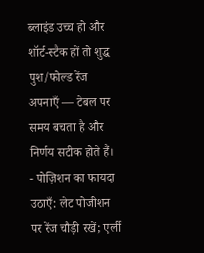ब्लाइंड उच्च हो और शॉर्ट-स्टैक हों तो शुद्ध पुश/फोल्ड रेंज अपनाएँ — टेबल पर समय बचता है और निर्णय सटीक होते हैं।
- पोज़िशन का फायदा उठाएँ: लेट पोजीशन पर रेंज चौड़ी रखें; एर्ली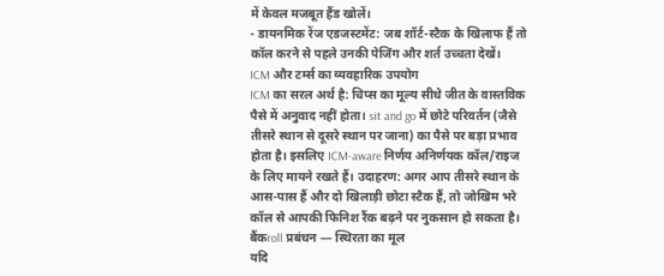में केवल मजबूत हैंड खोलें।
- डायनमिक रेंज एडजस्टमेंट: जब शॉर्ट-स्टैक के खिलाफ हैं तो कॉल करने से पहले उनकी पेजिंग और शर्त उच्चता देखें।
ICM और टर्म्स का व्यवहारिक उपयोग
ICM का सरल अर्थ है: चिप्स का मूल्य सीधे जीत के वास्तविक पैसे में अनुवाद नहीं होता। sit and go में छोटे परिवर्तन (जैसे तीसरे स्थान से दूसरे स्थान पर जाना) का पैसे पर बड़ा प्रभाव होता है। इसलिए ICM-aware निर्णय अनिर्णयक कॉल/राइज के लिए मायने रखते हैं। उदाहरण: अगर आप तीसरे स्थान के आस-पास हैं और दो खिलाड़ी छोटा स्टैक हैं, तो जोखिम भरे कॉल से आपकी फिनिश रैंक बढ़ने पर नुकसान हो सकता है।
बैंकroll प्रबंधन — स्थिरता का मूल
यदि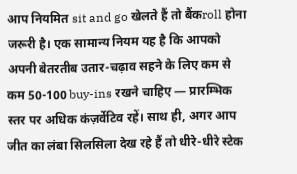आप नियमित sit and go खेलते हैं तो बैंकroll होना जरूरी है। एक सामान्य नियम यह है कि आपको अपनी बेतरतीब उतार-चढ़ाव सहने के लिए कम से कम 50-100 buy-ins रखने चाहिए — प्रारम्भिक स्तर पर अधिक कंज़र्वेटिव रहें। साथ ही, अगर आप जीत का लंबा सिलसिला देख रहे हैं तो धीरे-धीरे स्टेक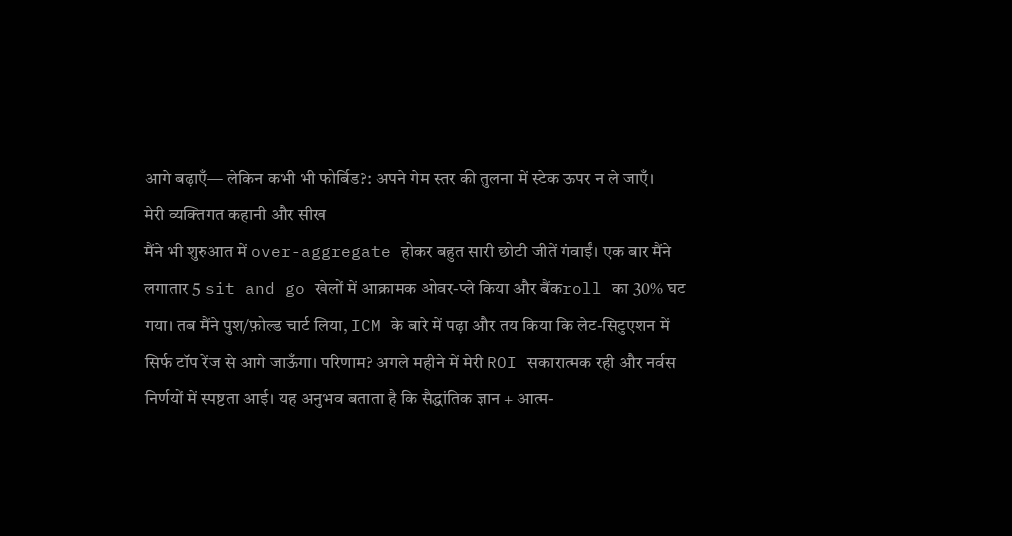आगे बढ़ाएँ— लेकिन कभी भी फोर्बिड?: अपने गेम स्तर की तुलना में स्टेक ऊपर न ले जाएँ।
मेरी व्यक्तिगत कहानी और सीख
मैंने भी शुरुआत में over-aggregate होकर बहुत सारी छोटी जीतें गंवाईं। एक बार मैंने लगातार 5 sit and go खेलों में आक्रामक ओवर-प्ले किया और बैंकroll का 30% घट गया। तब मैंने पुश/फ़ोल्ड चार्ट लिया, ICM के बारे में पढ़ा और तय किया कि लेट-सिटुएशन में सिर्फ टॉप रेंज से आगे जाऊँगा। परिणाम? अगले महीने में मेरी ROI सकारात्मक रही और नर्वस निर्णयों में स्पष्टता आई। यह अनुभव बताता है कि सैद्धांतिक ज्ञान + आत्म-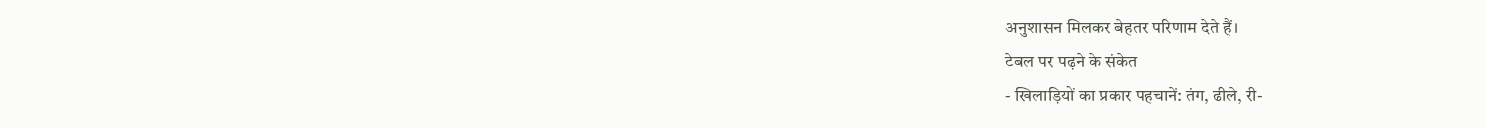अनुशासन मिलकर बेहतर परिणाम देते हैं।
टेबल पर पढ़ने के संकेत
- खिलाड़ियों का प्रकार पहचानें: तंग, ढीले, री-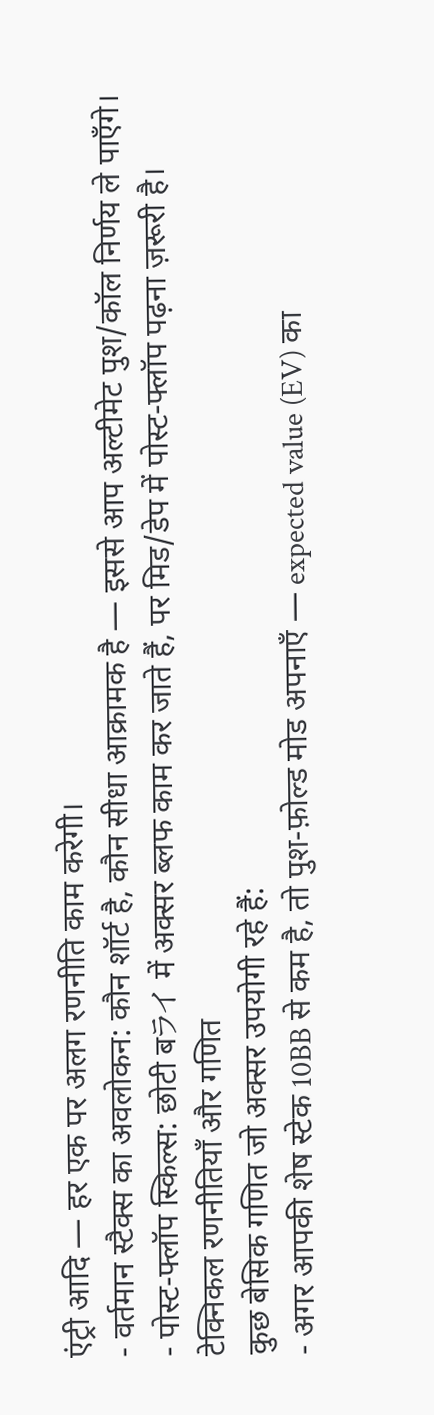एंट्री आदि — हर एक पर अलग रणनीति काम करेगी।
- वर्तमान स्टैक्स का अवलोकन: कौन शॉर्ट है, कौन सीधा आक्रामक है — इससे आप अल्टीमेट पुश/कॉल निर्णय ले पाएँगे।
- पोस्ट-फ्लॉप स्किल्स: छोटी बライ में अक्सर ब्लफ काम कर जाते हैं, पर मिड/डेप में पोस्ट-फ्लॉप पढ़ना ज़रूरी है।
टेक्निकल रणनीतियाँ और गणित
कुछ बेसिक गणित जो अक्सर उपयोगी रहे हैं:
- अगर आपकी शेष स्टेक 10BB से कम है, तो पुश-फ़ोल्ड मोड अपनाएँ — expected value (EV) का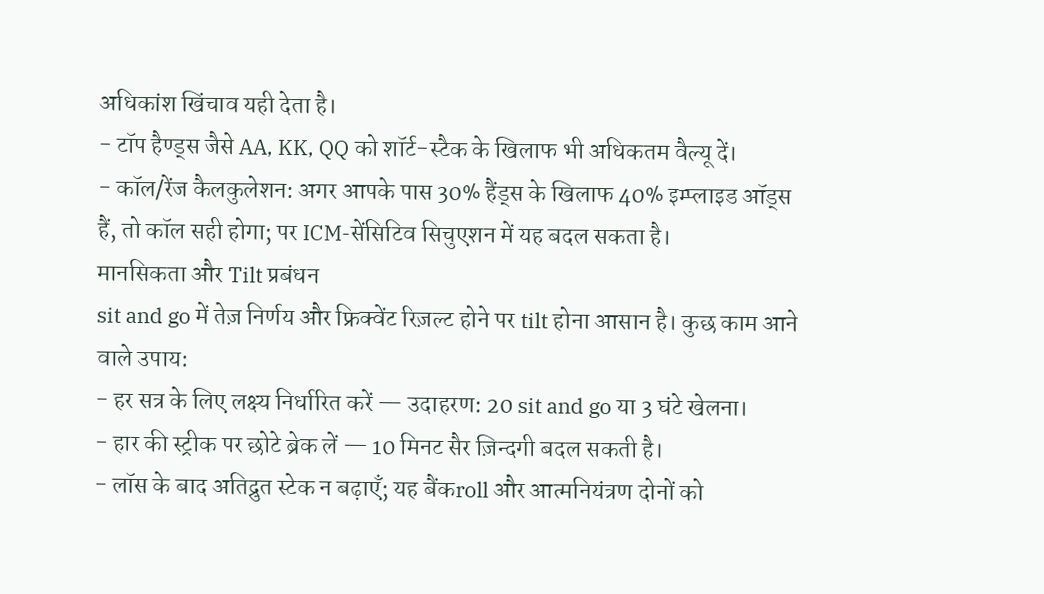अधिकांश खिंचाव यही देता है।
- टॉप हैण्ड्स जैसे AA, KK, QQ को शॉर्ट-स्टैक के खिलाफ भी अधिकतम वैल्यू दें।
- कॉल/रेंज कैलकुलेशन: अगर आपके पास 30% हैंड्स के खिलाफ 40% इम्प्लाइड ऑड्स हैं, तो कॉल सही होगा; पर ICM-सेंसिटिव सिचुएशन में यह बदल सकता है।
मानसिकता और Tilt प्रबंधन
sit and go में तेज़ निर्णय और फ्रिक्वेंट रिज़ल्ट होने पर tilt होना आसान है। कुछ काम आने वाले उपाय:
- हर सत्र के लिए लक्ष्य निर्धारित करें — उदाहरण: 20 sit and go या 3 घंटे खेलना।
- हार की स्ट्रीक पर छोटे ब्रेक लें — 10 मिनट सैर ज़िन्दगी बदल सकती है।
- लॉस के बाद अतिद्रुत स्टेक न बढ़ाएँ; यह बैंकroll और आत्मनियंत्रण दोनों को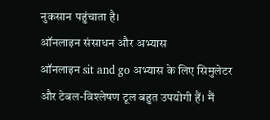नुकसान पहुंचाता है।
ऑनलाइन संसाधन और अभ्यास
ऑनलाइन sit and go अभ्यास के लिए सिमुलेटर और टेबल-विश्लेषण टूल बहुत उपयोगी हैं। मैं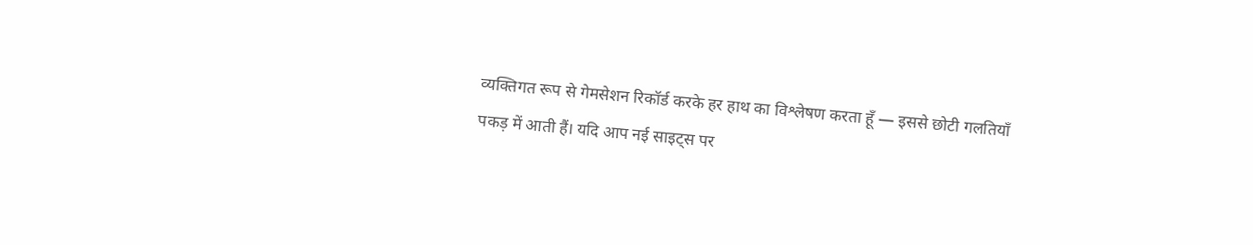व्यक्तिगत रूप से गेमसेशन रिकॉर्ड करके हर हाथ का विश्लेषण करता हूँ — इससे छोटी गलतियाँ पकड़ में आती हैं। यदि आप नई साइट्स पर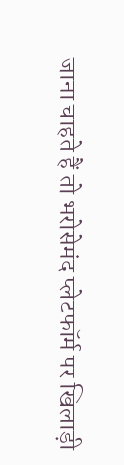जाना चाहते हैं तो भरोसेमंद प्लेटफॉर्म पर खिलाड़ी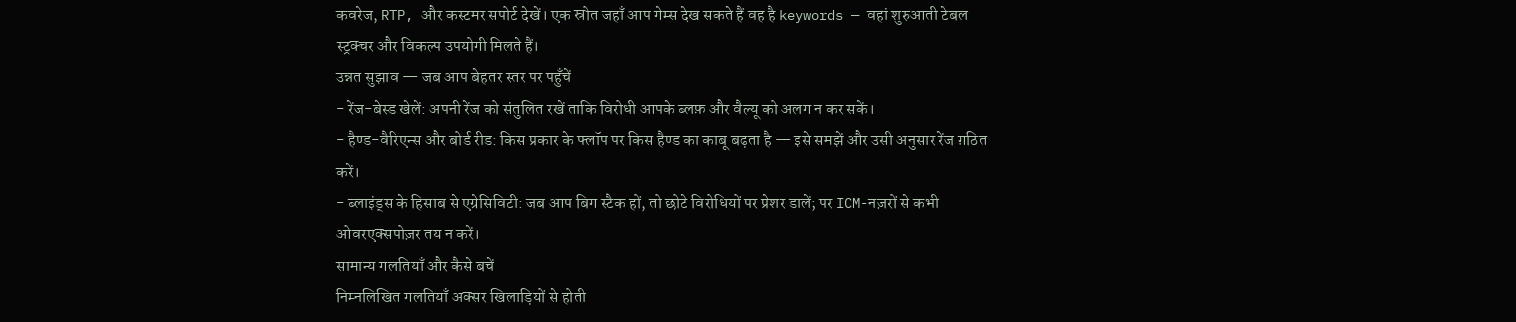कवरेज, RTP, और कस्टमर सपोर्ट देखें। एक स्रोत जहाँ आप गेम्स देख सकते हैं वह है keywords — वहां शुरुआती टेबल स्ट्रक्चर और विकल्प उपयोगी मिलते हैं।
उन्नत सुझाव — जब आप बेहतर स्तर पर पहुँचें
- रेंज-बेस्ड खेलें: अपनी रेंज को संतुलित रखें ताकि विरोधी आपके ब्लफ़ और वैल्यू को अलग न कर सकें।
- हैण्ड-वैरिएन्स और बोर्ड रीड: किस प्रकार के फ्लॉप पर किस हैण्ड का काबू बढ़ता है — इसे समझें और उसी अनुसार रेंज ग़ठित करें।
- ब्लाइंड्स के हिसाब से एग्रेसिविटी: जब आप बिग स्टैक हों, तो छोटे विरोधियों पर प्रेशर डालें; पर ICM-नज़रों से कभी ओवरएक्सपोज़र तय न करें।
सामान्य गलतियाँ और कैसे बचें
निम्नलिखित गलतियाँ अक्सर खिलाड़ियों से होती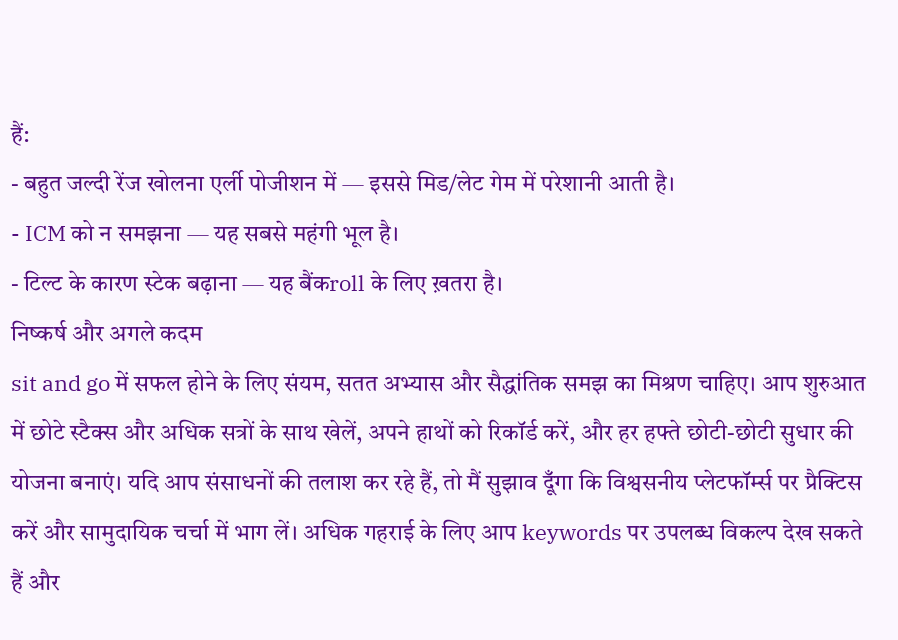हैं:
- बहुत जल्दी रेंज खोलना एर्ली पोजीशन में — इससे मिड/लेट गेम में परेशानी आती है।
- ICM को न समझना — यह सबसे महंगी भूल है।
- टिल्ट के कारण स्टेक बढ़ाना — यह बैंकroll के लिए ख़तरा है।
निष्कर्ष और अगले कदम
sit and go में सफल होने के लिए संयम, सतत अभ्यास और सैद्धांतिक समझ का मिश्रण चाहिए। आप शुरुआत में छोटे स्टैक्स और अधिक सत्रों के साथ खेलें, अपने हाथों को रिकॉर्ड करें, और हर हफ्ते छोटी-छोटी सुधार की योजना बनाएं। यदि आप संसाधनों की तलाश कर रहे हैं, तो मैं सुझाव दूँगा कि विश्वसनीय प्लेटफॉर्म्स पर प्रैक्टिस करें और सामुदायिक चर्चा में भाग लें। अधिक गहराई के लिए आप keywords पर उपलब्ध विकल्प देख सकते हैं और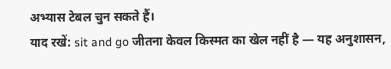अभ्यास टेबल चुन सकते हैं।
याद रखें: sit and go जीतना केवल किस्मत का खेल नहीं है — यह अनुशासन,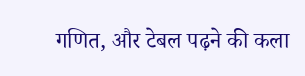गणित, और टेबल पढ़ने की कला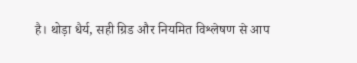है। थोड़ा धैर्य, सही ग्रिड और नियमित विश्लेषण से आप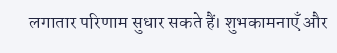लगातार परिणाम सुधार सकते हैं। शुभकामनाएँ और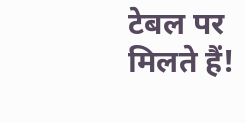टेबल पर मिलते हैं!